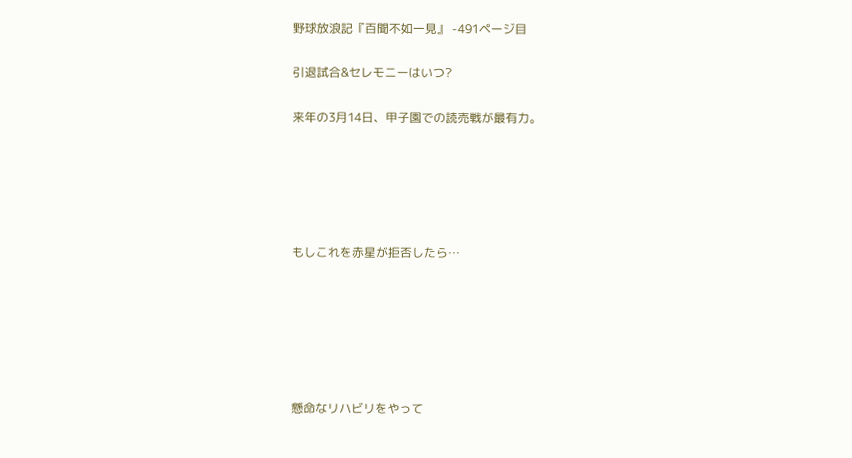野球放浪記『百聞不如一見』 -491ページ目

引退試合&セレモニーはいつ?

来年の3月14日、甲子園での読売戦が最有力。





もしこれを赤星が拒否したら…






懸命なリハビリをやって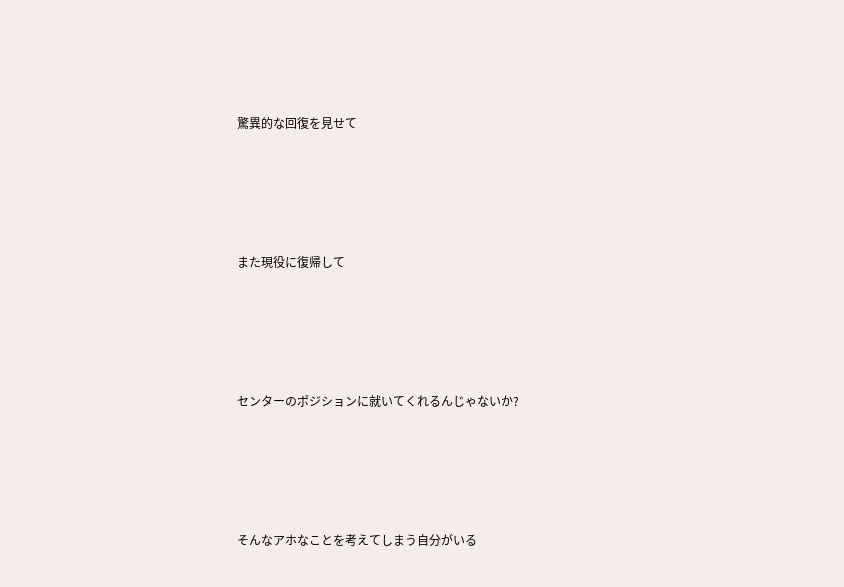驚異的な回復を見せて





また現役に復帰して





センターのポジションに就いてくれるんじゃないか?





そんなアホなことを考えてしまう自分がいる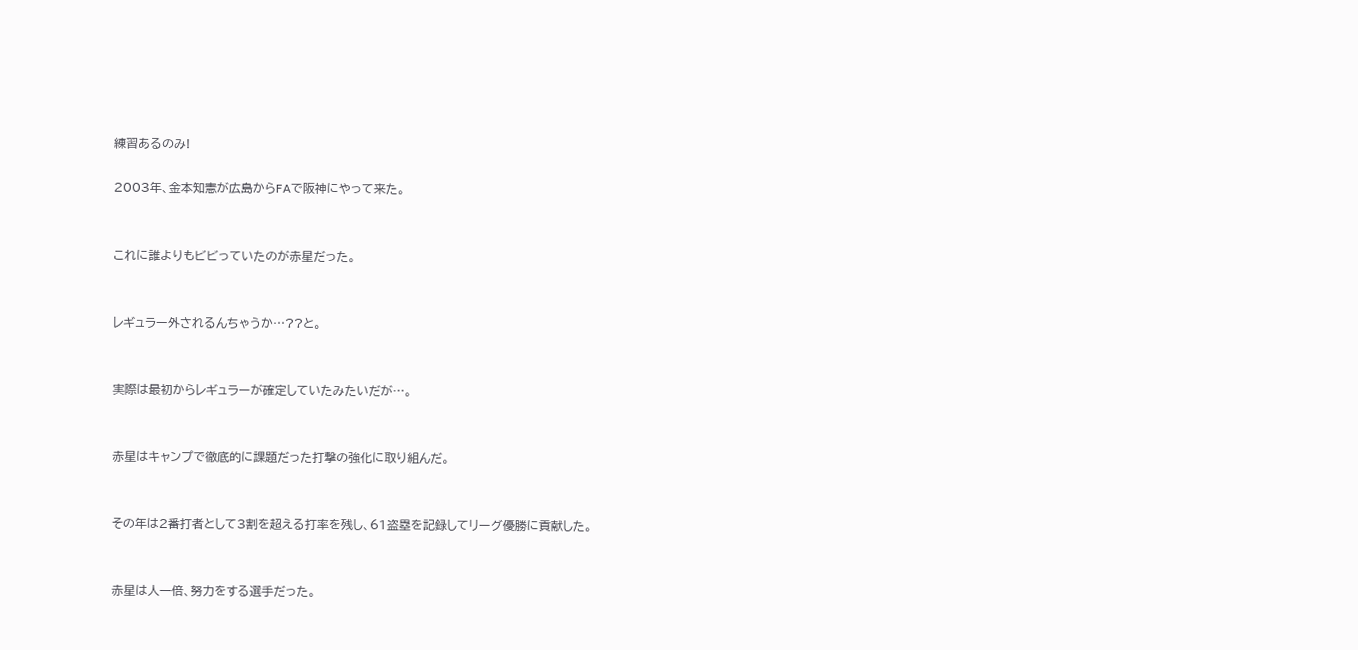練習あるのみ!

2003年、金本知憲が広島からFAで阪神にやって来た。


これに誰よりもビビっていたのが赤星だった。


レギュラー外されるんちゃうか…??と。


実際は最初からレギュラーが確定していたみたいだが…。


赤星はキャンプで徹底的に課題だった打撃の強化に取り組んだ。


その年は2番打者として3割を超える打率を残し、61盗塁を記録してリーグ優勝に貢献した。


赤星は人一倍、努力をする選手だった。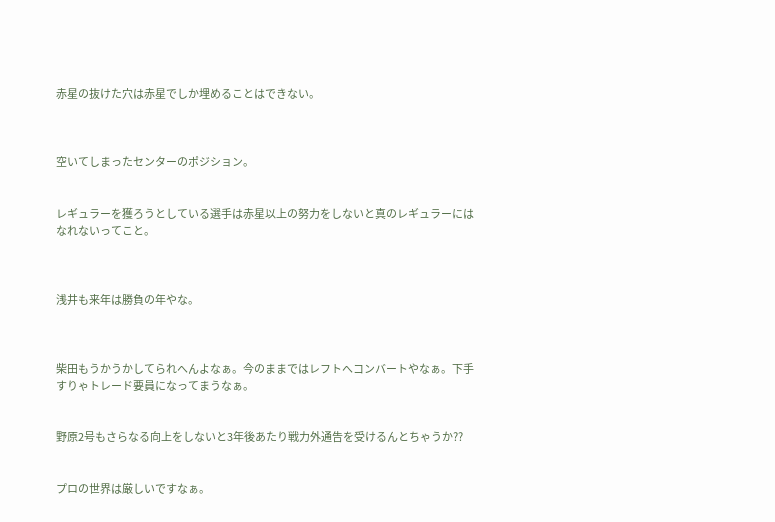赤星の抜けた穴は赤星でしか埋めることはできない。



空いてしまったセンターのポジション。


レギュラーを獲ろうとしている選手は赤星以上の努力をしないと真のレギュラーにはなれないってこと。



浅井も来年は勝負の年やな。



柴田もうかうかしてられへんよなぁ。今のままではレフトへコンバートやなぁ。下手すりゃトレード要員になってまうなぁ。


野原2号もさらなる向上をしないと3年後あたり戦力外通告を受けるんとちゃうか??


プロの世界は厳しいですなぁ。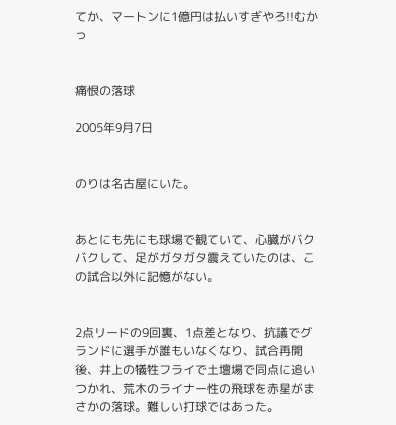てか、マートンに1億円は払いすぎやろ!!むかっ


痛恨の落球

2005年9月7日


のりは名古屋にいた。


あとにも先にも球場で観ていて、心臓がバクバクして、足がガタガタ震えていたのは、この試合以外に記憶がない。


2点リードの9回裏、1点差となり、抗議でグランドに選手が誰もいなくなり、試合再開後、井上の犠牲フライで土壇場で同点に追いつかれ、荒木のライナー性の飛球を赤星がまさかの落球。難しい打球ではあった。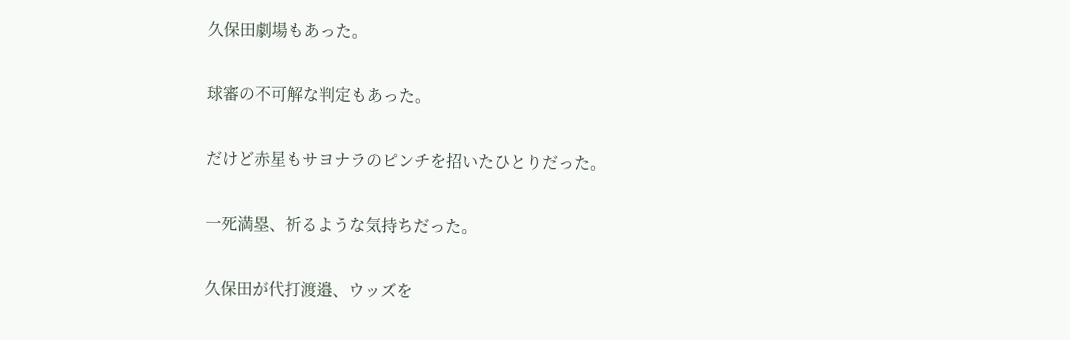久保田劇場もあった。


球審の不可解な判定もあった。


だけど赤星もサヨナラのピンチを招いたひとりだった。


一死満塁、祈るような気持ちだった。


久保田が代打渡邉、ウッズを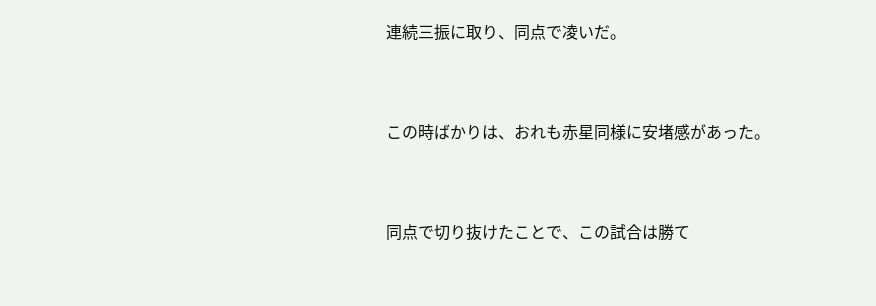連続三振に取り、同点で凌いだ。


この時ばかりは、おれも赤星同様に安堵感があった。


同点で切り抜けたことで、この試合は勝て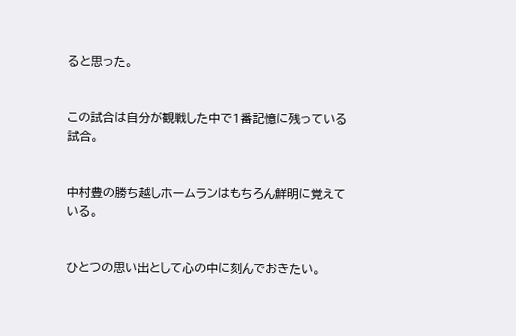ると思った。


この試合は自分が観戦した中で1番記憶に残っている試合。


中村豊の勝ち越しホームランはもちろん鮮明に覚えている。


ひとつの思い出として心の中に刻んでおきたい。